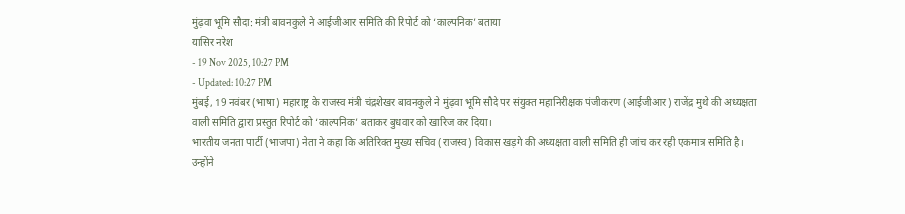मुंढ़वा भूमि सौदा: मंत्री बावनकुले ने आईजीआर समिति की रिपोर्ट को ‘काल्पनिक’ बताया
यासिर नरेश
- 19 Nov 2025, 10:27 PM
- Updated: 10:27 PM
मुंबई, 19 नवंबर (भाषा) महाराष्ट्र के राजस्व मंत्री चंद्रशेखर बावनकुले ने मुंढ़वा भूमि सौदे पर संयुक्त महानिरीक्षक पंजीकरण (आईजीआर) राजेंद्र मुथे की अध्यक्षता वाली समिति द्वारा प्रस्तुत रिपोर्ट को ‘काल्पनिक’ बताकर बुधवार को खारिज कर दिया।
भारतीय जनता पार्टी (भाजपा) नेता ने कहा कि अतिरिक्त मुख्य सचिव (राजस्व) विकास खड़गे की अध्यक्षता वाली समिति ही जांच कर रही एकमात्र समिति है। उन्होंने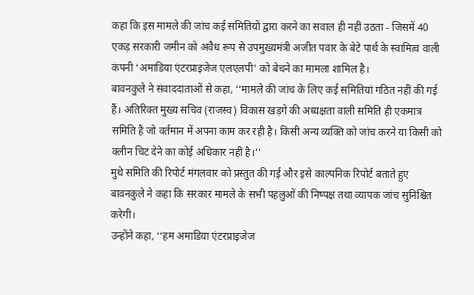कहा कि इस मामले की जांच कई समितियों द्वारा करने का सवाल ही नहीं उठता - जिसमें 40 एकड़ सरकारी जमीन को अवैध रूप से उपमुख्यमंत्री अजीत पवार के बेटे पार्थ के स्वामित्व वाली कंपनी ‘अमाडिया एंटरप्राइजेज एलएलपी’ को बेचने का मामला शामिल है।
बावनकुले ने संवाददाताओं से कहा, ‘‘मामले की जांच के लिए कई समितियां गठित नहीं की गई हैं। अतिरिक्त मुख्य सचिव (राजस्व) विकास खड़गे की अध्यक्षता वाली समिति ही एकमात्र समिति है जो वर्तमान में अपना काम कर रही है। किसी अन्य व्यक्ति को जांच करने या किसी को क्लीन चिट देने का कोई अधिकार नहीं है।’’
मुथे समिति की रिपोर्ट मंगलवार को प्रस्तुत की गई और इसे काल्पनिक रिपोर्ट बताते हुए बावनकुले ने कहा कि सरकार मामले के सभी पहलुओं की निष्पक्ष तथा व्यापक जांच सुनिश्चित करेगी।
उन्होंने कहा, ‘‘हम अमाडिया एंटरप्राइजेज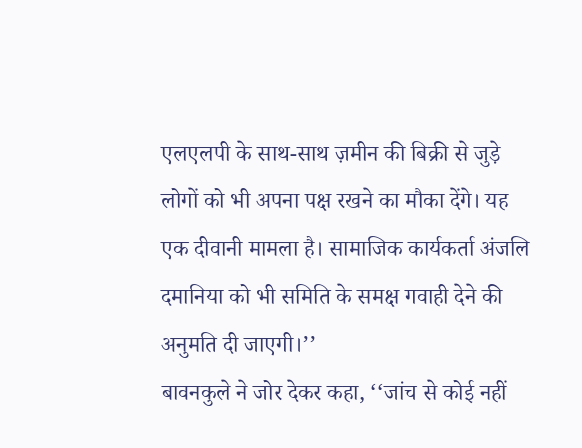एलएलपी के साथ-साथ ज़मीन की बिक्री से जुड़े लोगों को भी अपना पक्ष रखने का मौका देंगे। यह एक दीवानी मामला है। सामाजिक कार्यकर्ता अंजलि दमानिया को भी समिति के समक्ष गवाही देने की अनुमति दी जाएगी।’’
बावनकुले ने जोर देकर कहा, ‘‘जांच से कोई नहीं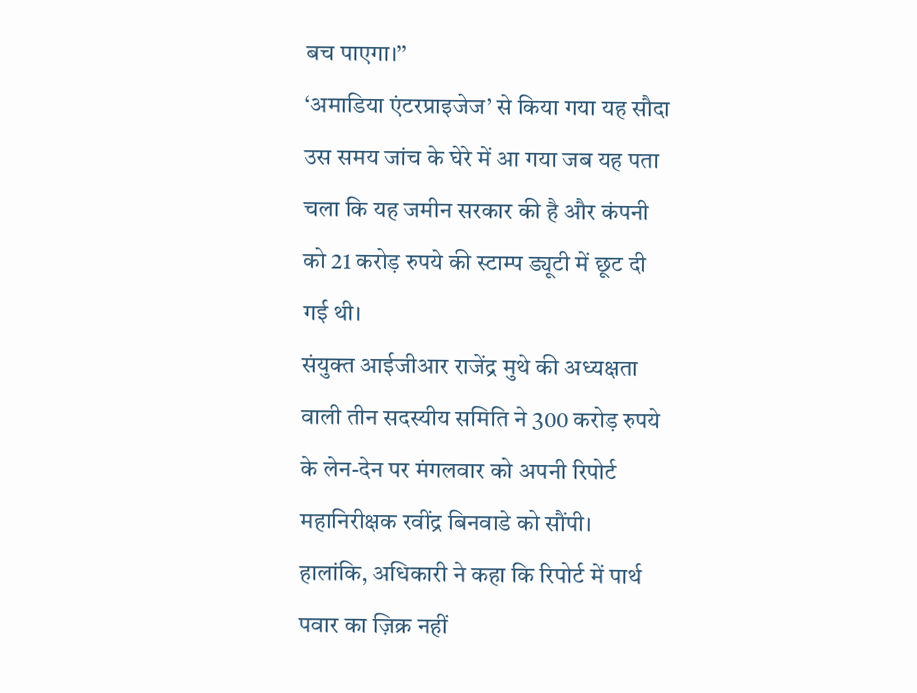बच पाएगा।’’
‘अमाडिया एंटरप्राइजेज’ से किया गया यह सौदा उस समय जांच के घेरे में आ गया जब यह पता चला कि यह जमीन सरकार की है और कंपनी को 21 करोड़ रुपये की स्टाम्प ड्यूटी में छूट दी गई थी।
संयुक्त आईजीआर राजेंद्र मुथे की अध्यक्षता वाली तीन सदस्यीय समिति ने 300 करोड़ रुपये के लेन-देन पर मंगलवार को अपनी रिपोर्ट महानिरीक्षक रवींद्र बिनवाडे को सौंपी।
हालांकि, अधिकारी ने कहा कि रिपोर्ट में पार्थ पवार का ज़िक्र नहीं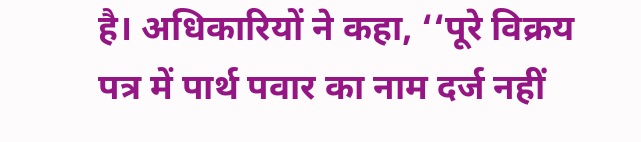है। अधिकारियों ने कहा, ‘‘पूरे विक्रय पत्र में पार्थ पवार का नाम दर्ज नहीं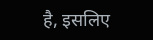है, इसलिए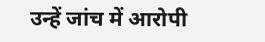उन्हें जांच में आरोपी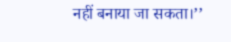नहीं बनाया जा सकता।’’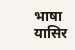भाषा यासिर